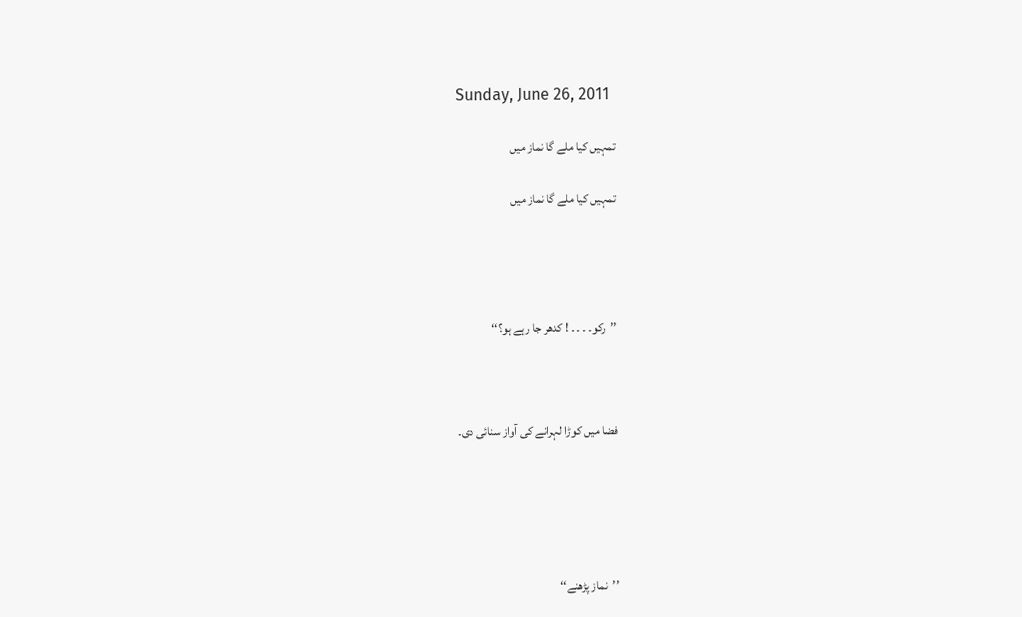Sunday, June 26, 2011

تمہیں کیا ملے گا نماز میں

تمہیں کیا ملے گا نماز میں




’’رکو۔ ۔ ۔ ۔ ! کدھر جا رہے ہو؟‘‘



فضا میں کوڑا لہرانے کی آواز سنائی دی۔





’’نماز پڑھنے‘‘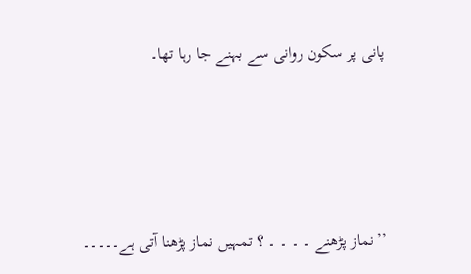پانی پر سکون روانی سے بہنے جا رہا تھا۔





’’نماز پڑھنے ۔ ۔ ۔ ۔ ؟ تمہیں نماز پڑھنا آتی ہے۔۔۔۔۔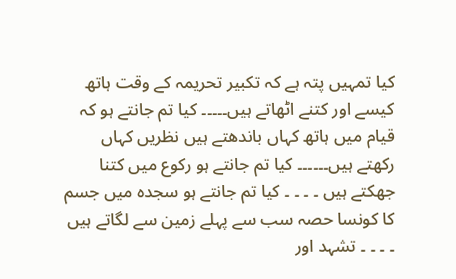کیا تمہیں پتہ ہے کہ تکبیر تحریمہ کے وقت ہاتھ کیسے اور کتنے اٹھاتے ہیں۔۔۔۔۔ کیا تم جانتے ہو کہ قیام میں ہاتھ کہاں باندھتے ہیں نظریں کہاں رکھتے ہیں۔۔۔۔۔۔ کیا تم جانتے ہو رکوع میں کتنا جھکتے ہیں ۔ ۔ ۔ ۔ کیا تم جانتے ہو سجدہ میں جسم کا کونسا حصہ سب سے پہلے زمین سے لگاتے ہیں ۔ ۔ ۔ ۔ تشہد اور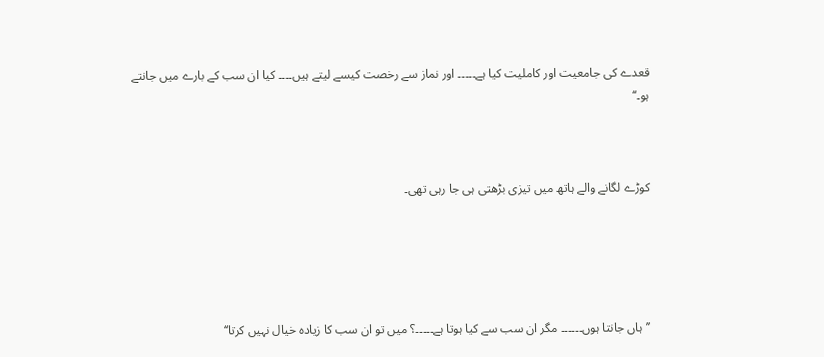قعدے کی جامعیت اور کاملیت کیا ہے۔۔۔۔۔ اور نماز سے رخصت کیسے لیتے ہیں۔۔۔۔ کیا ان سب کے بارے میں جانتے ہو۔‘‘



کوڑے لگانے والے ہاتھ میں تیزی بڑھتی ہی جا رہی تھی۔





’’ہاں جانتا ہوں۔۔۔۔۔۔ مگر ان سب سے کیا ہوتا ہے۔۔۔۔۔؟ میں تو ان سب کا زیادہ خیال نہیں کرتا‘‘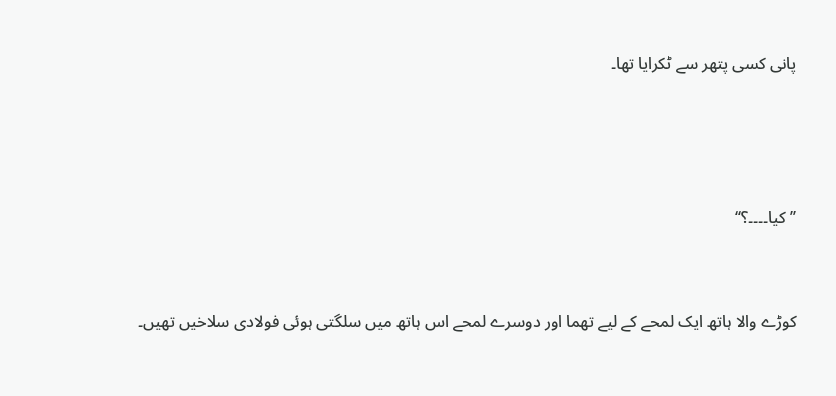پانی کسی پتھر سے ٹکرایا تھا۔





’’ کیا۔۔۔۔؟‘‘



کوڑے والا ہاتھ ایک لمحے کے لیے تھما اور دوسرے لمحے اس ہاتھ میں سلگتی ہوئی فولادی سلاخیں تھیں۔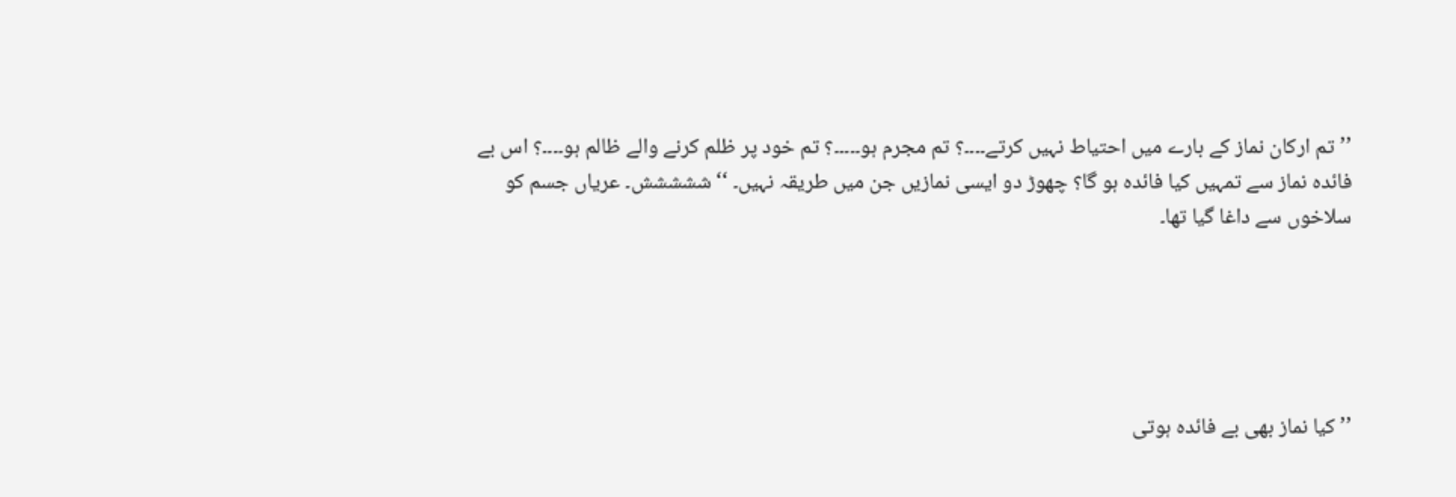’’تم ارکان نماز کے بارے میں احتیاط نہیں کرتے۔۔۔۔؟ تم مجرم ہو۔۔۔۔۔؟ تم خود پر ظلم کرنے والے ظالم ہو۔۔۔۔؟ اس بے فائدہ نماز سے تمہیں کیا فائدہ ہو گا؟ چھوڑ دو ایسی نمازیں جن میں طریقہ نہیں۔ ‘‘ ششششش۔ عریاں جسم کو سلاخوں سے داغا گیا تھا۔





’’کیا نماز بھی بے فائدہ ہوتی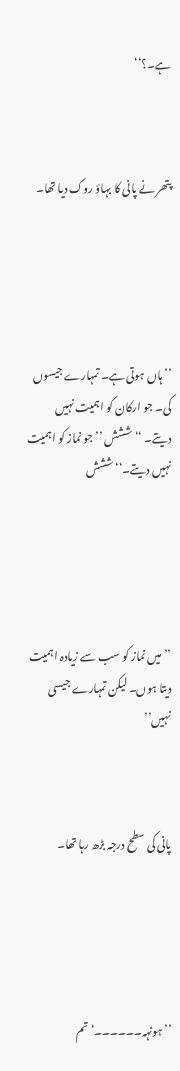ہے۔؟‘‘



پتھر نے پانی کا بہاؤ روک دیا تھا۔





’’ہاں ہوتی ہے۔ تمہارے جیسوں کی۔ جو ارکان کو اہمیت نہیں دیتے۔ ‘‘ ششش ’’جو نماز کو اہمیت نہیں دیتے۔‘‘ششش





’’میں نماز کو سب سے زیادہ اہمیت دیتا ہوں۔ لیکن تمہارے جیسی نہیں’’



پانی کی سطح درجہ بڑھ رہا تھا۔





’’ہونہہ۔۔۔۔۔۔‘ تم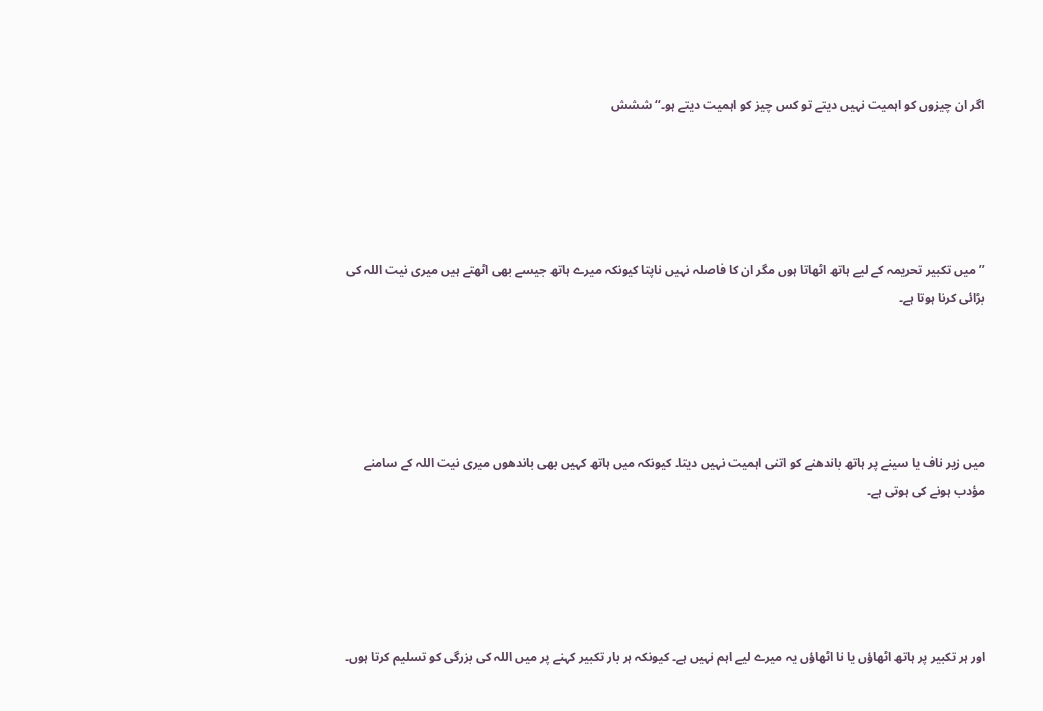اگر ان چیزوں کو اہمیت نہیں دیتے تو کس چیز کو اہمیت دیتے ہو۔‘‘ ششش





’’ میں تکبیر تحریمہ کے لیے ہاتھ اٹھاتا ہوں مگر ان کا فاصلہ نہیں ناپتا کیونکہ میرے ہاتھ جیسے بھی اٹھتے ہیں میری نیت اللہ کی بڑائی کرنا ہوتا ہے۔





میں زیر ناف یا سینے پر ہاتھ باندھنے کو اتنی اہمیت نہیں دیتا۔ کیونکہ میں ہاتھ کہیں بھی باندھوں میری نیت اللہ کے سامنے مؤدب ہونے کی ہوتی ہے۔





اور ہر تکبیر پر ہاتھ اٹھاؤں یا نا اٹھاؤں یہ میرے لیے اہم نہیں ہے۔ کیونکہ ہر بار تکبیر کہنے پر میں اللہ کی بزرگی کو تسلیم کرتا ہوں۔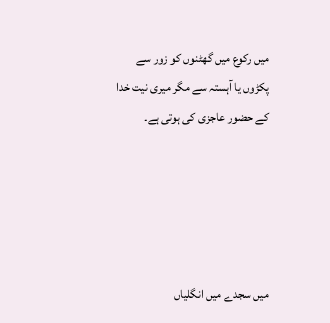میں رکوع میں گھٹنوں کو زور سے پکڑوں یا آہستہ سے مگر میری نیت خدا کے حضور عاجزی کی ہوتی ہے۔





میں سجدے میں انگلیاں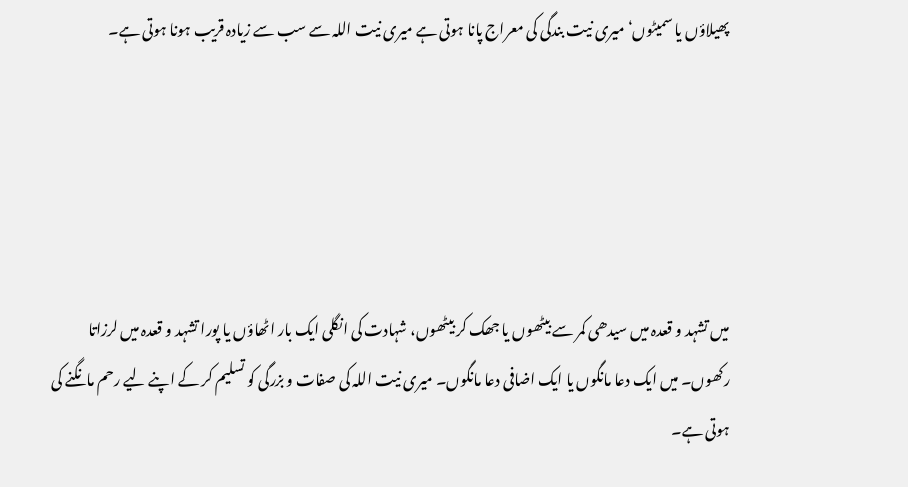پھیلاؤں یا سمیٹوں‘ میری نیت بندگی کی معراج پانا ہوتی ہے میری نیت اللہ سے سب سے زیادہ قریب ہونا ہوتی ہے۔





میں تشہد و قعدہ میں سیدھی کمر سے بیٹھوں یا جھک کر بیٹھوں، شہادت کی انگلی ایک بار اٹھاؤں یا پورا تشہد و قعدہ میں لرزاتا رکھوں۔ میں ایک دعا مانگوں یا ایک اضافی دعا مانگوں۔ میری نیت اللہ کی صفات و بزرگی کو تسلیم کر کے اپنے لیے رحم مانگنے کی ہوتی ہے۔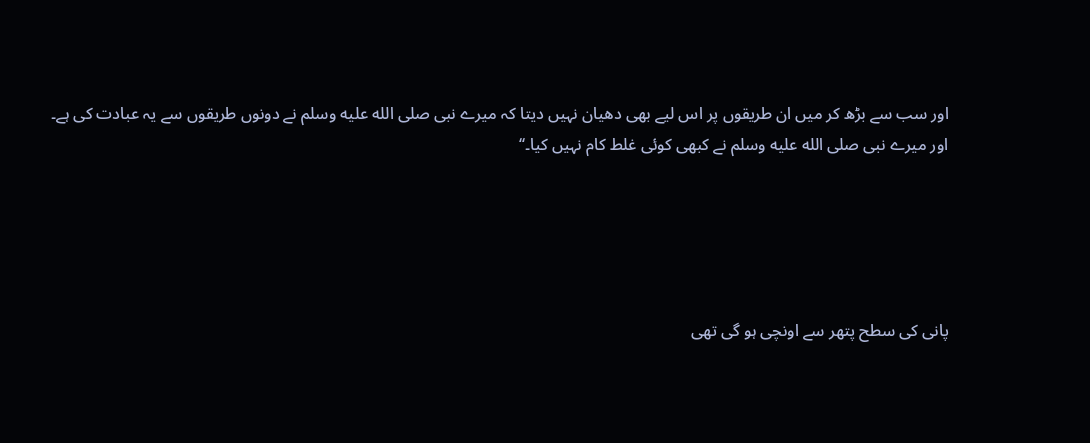اور سب سے بڑھ کر میں ان طریقوں پر اس لیے بھی دھیان نہیں دیتا کہ میرے نبی صلى الله عليه وسلم نے دونوں طریقوں سے یہ عبادت کی ہے۔ اور میرے نبی صلى الله عليه وسلم نے کبھی کوئی غلط کام نہیں کیا۔‘‘





پانی کی سطح پتھر سے اونچی ہو گی تھی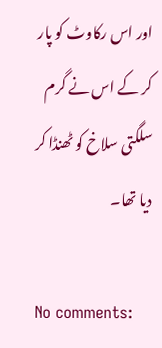اور اس رکاوٹ کو پار کر کے اس نے گرم سلگتی سلاخ کو ٹھنڈا کر دیا تھا۔

No comments: